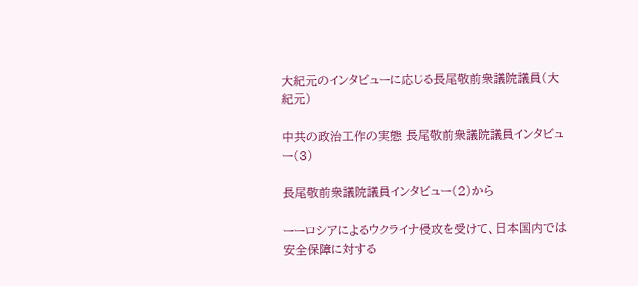大紀元のインタビューに応じる長尾敬前衆議院議員(大紀元)

中共の政治工作の実態 長尾敬前衆議院議員インタビュー(3)

長尾敬前衆議院議員インタビュー(2)から

ーーロシアによるウクライナ侵攻を受けて、日本国内では安全保障に対する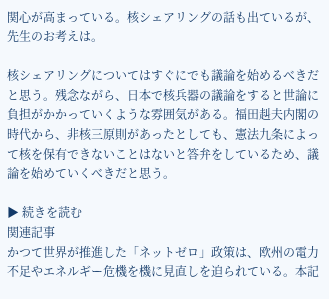関心が高まっている。核シェアリングの話も出ているが、先生のお考えは。

核シェアリングについてはすぐにでも議論を始めるべきだと思う。残念ながら、日本で核兵器の議論をすると世論に負担がかかっていくような雰囲気がある。福田赳夫内閣の時代から、非核三原則があったとしても、憲法九条によって核を保有できないことはないと答弁をしているため、議論を始めていくべきだと思う。

▶ 続きを読む
関連記事
かつて世界が推進した「ネットゼロ」政策は、欧州の電力不足やエネルギー危機を機に見直しを迫られている。本記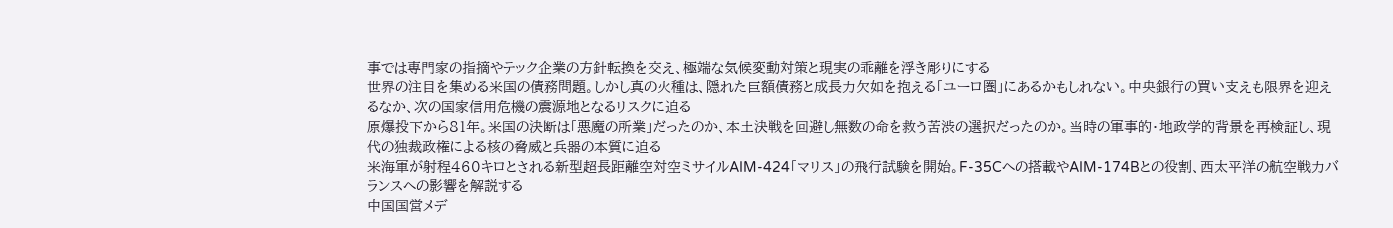事では専門家の指摘やテック企業の方針転換を交え、極端な気候変動対策と現実の乖離を浮き彫りにする
世界の注目を集める米国の債務問題。しかし真の火種は、隠れた巨額債務と成長力欠如を抱える「ユーロ圏」にあるかもしれない。中央銀行の買い支えも限界を迎えるなか、次の国家信用危機の震源地となるリスクに迫る
原爆投下から81年。米国の決断は「悪魔の所業」だったのか、本土決戦を回避し無数の命を救う苦渋の選択だったのか。当時の軍事的・地政学的背景を再検証し、現代の独裁政権による核の脅威と兵器の本質に迫る
米海軍が射程460キロとされる新型超長距離空対空ミサイルAIM-424「マリス」の飛行試験を開始。F-35Cへの搭載やAIM-174Bとの役割、西太平洋の航空戦力バランスへの影響を解説する
中国国営メデ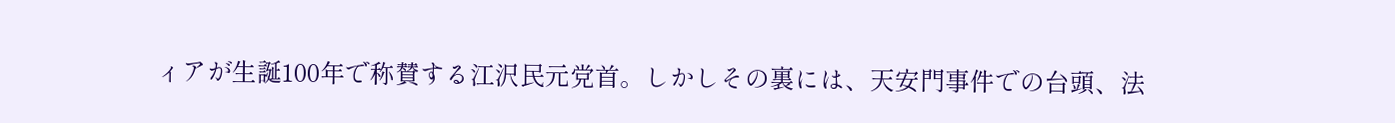ィアが生誕100年で称賛する江沢民元党首。しかしその裏には、天安門事件での台頭、法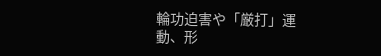輪功迫害や「厳打」運動、形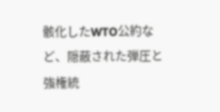骸化したWTO公約など、隠蔽された弾圧と強権統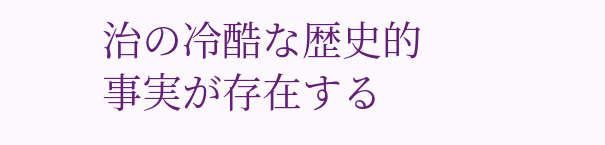治の冷酷な歴史的事実が存在する